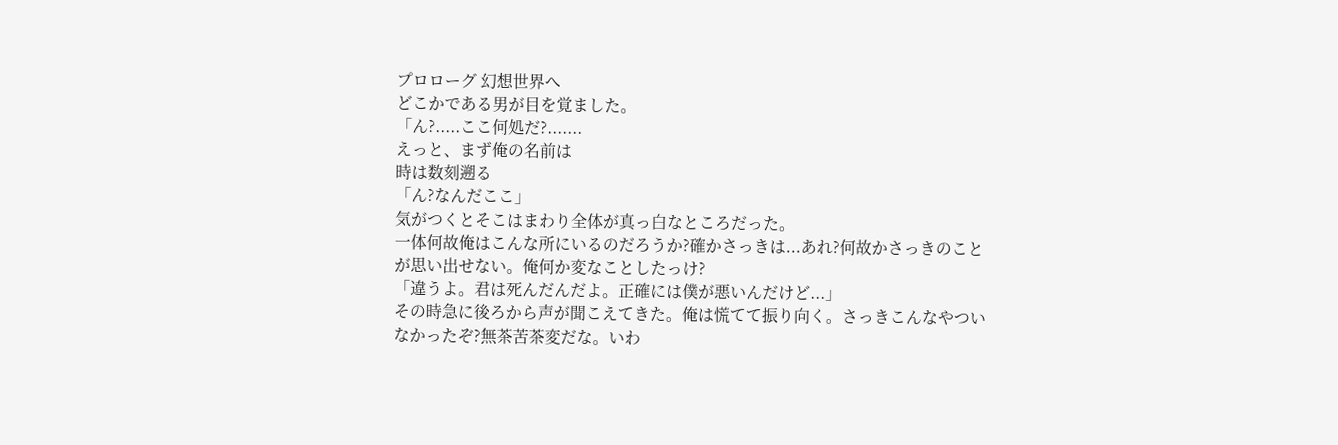プロローグ 幻想世界へ
どこかである男が目を覚ました。
「ん?.....ここ何処だ?.......
えっと、まず俺の名前は
時は数刻遡る
「ん?なんだここ」
気がつくとそこはまわり全体が真っ白なところだった。
一体何故俺はこんな所にいるのだろうか?確かさっきは...あれ?何故かさっきのことが思い出せない。俺何か変なことしたっけ?
「違うよ。君は死んだんだよ。正確には僕が悪いんだけど...」
その時急に後ろから声が聞こえてきた。俺は慌てて振り向く。さっきこんなやついなかったぞ?無茶苦茶変だな。いわ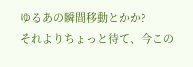ゆるあの瞬間移動とかか?
それよりちょっと待て、今この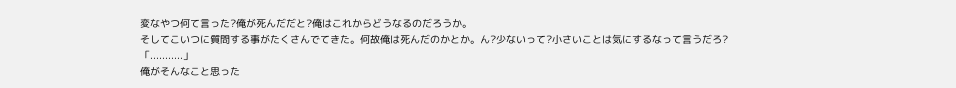変なやつ何て言った?俺が死んだだと?俺はこれからどうなるのだろうか。
そしてこいつに質問する事がたくさんでてきた。何故俺は死んだのかとか。ん?少ないって?小さいことは気にするなって言うだろ?
「...........」
俺がそんなこと思った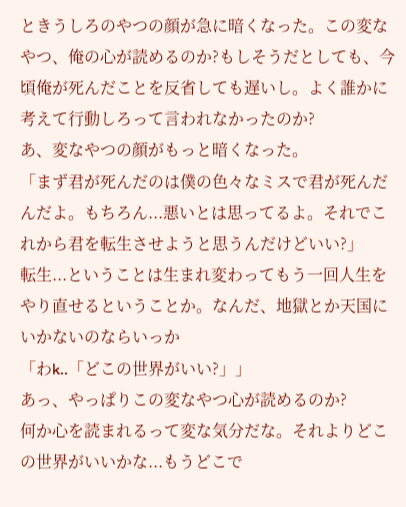ときうしろのやつの顔が急に暗くなった。この変なやつ、俺の心が読めるのか?もしそうだとしても、今頃俺が死んだことを反省しても遅いし。よく誰かに考えて行動しろって言われなかったのか?
あ、変なやつの顔がもっと暗くなった。
「まず君が死んだのは僕の色々なミスで君が死んだんだよ。もちろん...悪いとは思ってるよ。それでこれから君を転生させようと思うんだけどいい?」
転生...ということは生まれ変わってもう一回人生をやり直せるということか。なんだ、地獄とか天国にいかないのならいっか
「わk..「どこの世界がいい?」」
あっ、やっぱりこの変なやつ心が読めるのか?
何か心を読まれるって変な気分だな。それよりどこの世界がいいかな...もうどこで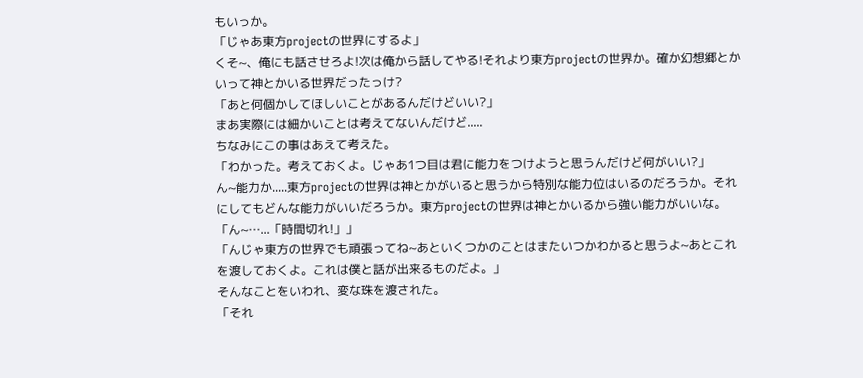もいっか。
「じゃあ東方projectの世界にするよ」
くそ~、俺にも話させろよ!次は俺から話してやる!それより東方projectの世界か。確か幻想郷とかいって神とかいる世界だったっけ?
「あと何個かしてほしいことがあるんだけどいい?」
まあ実際には細かいことは考えてないんだけど.....
ちなみにこの事はあえて考えた。
「わかった。考えておくよ。じゃあ1つ目は君に能力をつけようと思うんだけど何がいい?」
ん~能力か.....東方projectの世界は神とかがいると思うから特別な能力位はいるのだろうか。それにしてもどんな能力がいいだろうか。東方projectの世界は神とかいるから強い能力がいいな。
「ん~…...「時間切れ!」」
「んじゃ東方の世界でも頑張ってね~あといくつかのことはまたいつかわかると思うよ~あとこれを渡しておくよ。これは僕と話が出来るものだよ。」
そんなことをいわれ、変な珠を渡された。
「それ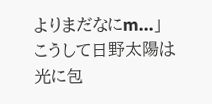よりまだなにm...」
こうして日野太陽は光に包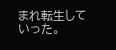まれ転生していった。